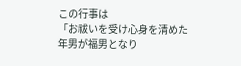この行事は
「お祓いを受け心身を清めた年男が福男となり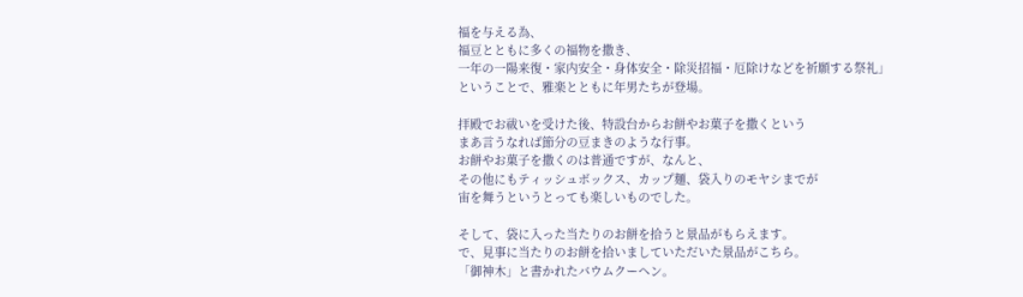福を与える為、
福豆とともに多くの福物を撒き、
一年の一陽来復・家内安全・身体安全・除災招福・厄除けなどを祈願する祭礼」
ということで、雅楽とともに年男たちが登場。

拝殿でお祓いを受けた後、特設台からお餅やお菓子を撒くという
まあ言うなれば節分の豆まきのような行事。
お餅やお菓子を撒くのは普通ですが、なんと、
その他にもティッシュボックス、カップ麺、袋入りのモヤシまでが
宙を舞うというとっても楽しいものでした。

そして、袋に入った当たりのお餅を拾うと景品がもらえます。
で、見事に当たりのお餅を拾いましていただいた景品がこちら。
「御神木」と書かれたバウムクーヘン。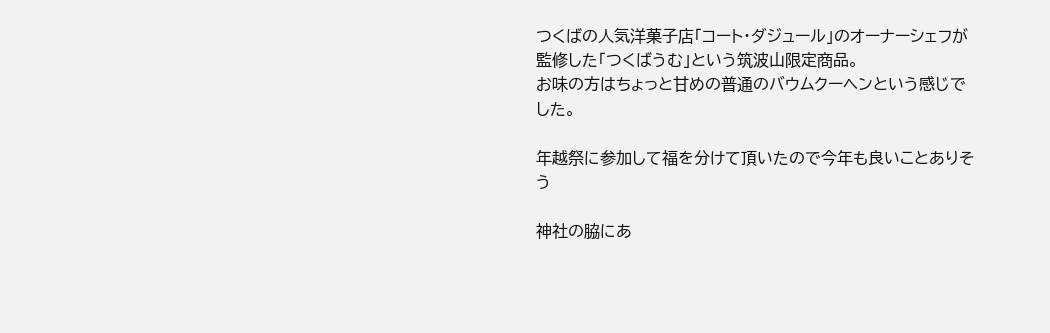つくばの人気洋菓子店「コート・ダジュール」のオーナーシェフが
監修した「つくばうむ」という筑波山限定商品。
お味の方はちょっと甘めの普通のバウムクーヘンという感じでした。

年越祭に参加して福を分けて頂いたので今年も良いことありそう

神社の脇にあ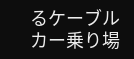るケーブルカー乗り場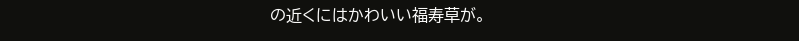の近くにはかわいい福寿草が。